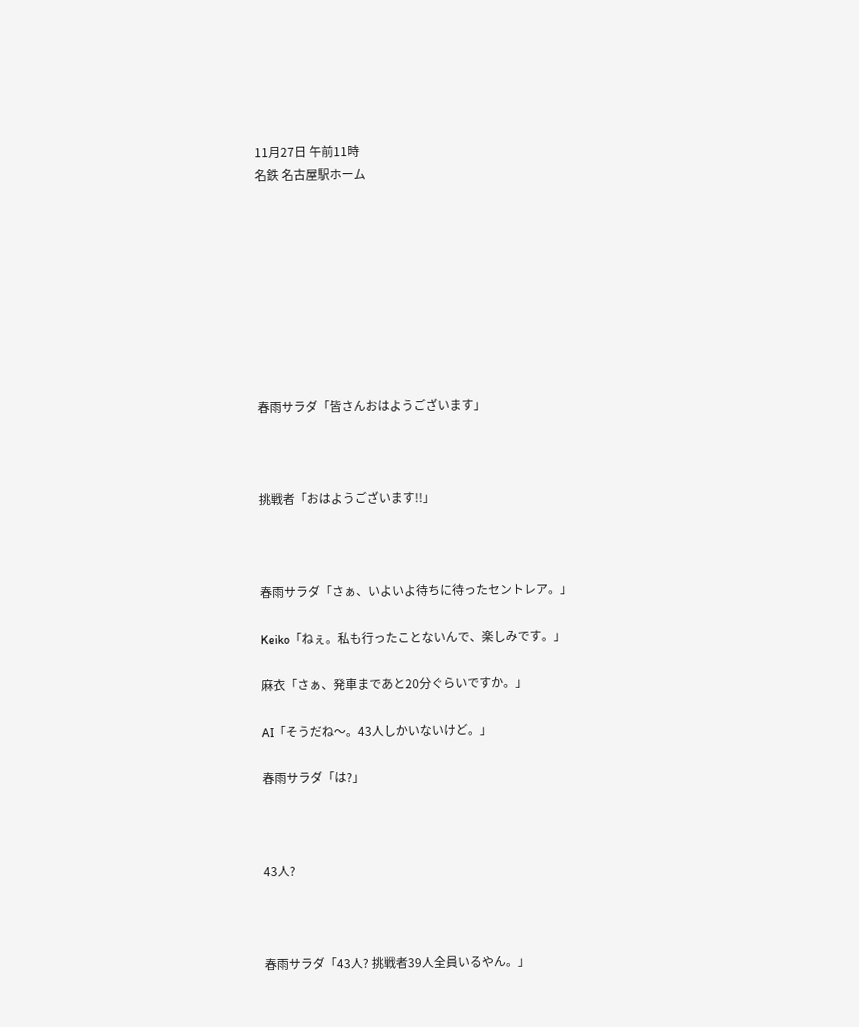11月27日 午前11時
名鉄 名古屋駅ホーム









春雨サラダ「皆さんおはようございます」



挑戦者「おはようございます!!」



春雨サラダ「さぁ、いよいよ待ちに待ったセントレア。」

Keiko「ねぇ。私も行ったことないんで、楽しみです。」

麻衣「さぁ、発車まであと20分ぐらいですか。」

AI「そうだね〜。43人しかいないけど。」

春雨サラダ「は?」



43人?



春雨サラダ「43人? 挑戦者39人全員いるやん。」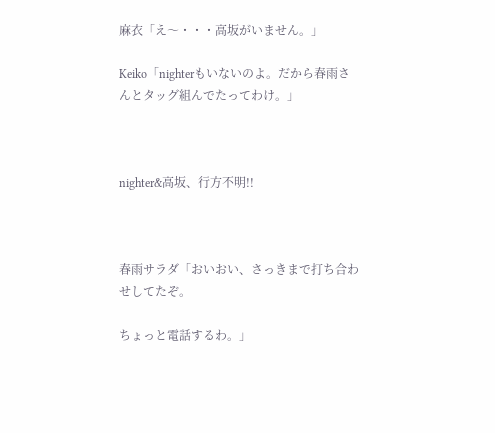麻衣「え〜・・・高坂がいません。」

Keiko「nighterもいないのよ。だから春雨さんとタッグ組んでたってわけ。」



nighter&高坂、行方不明!!



春雨サラダ「おいおい、さっきまで打ち合わせしてたぞ。

ちょっと電話するわ。」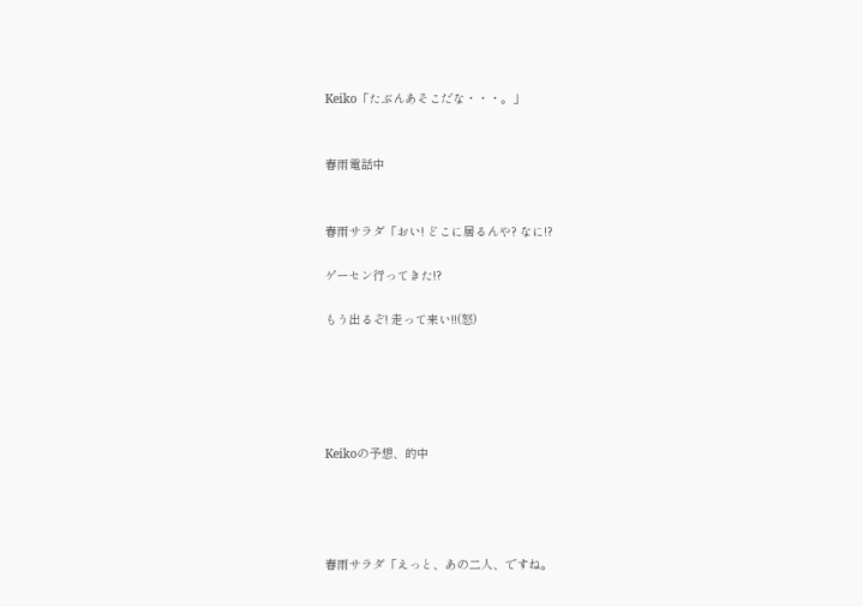Keiko「たぶんあそこだな・・・。」


春雨電話中


春雨サラダ「おい! どこに居るんや? なに!?

ゲーセン行ってきた!?

もう出るぞ! 走って来い!!(怒)





Keikoの予想、的中




春雨サラダ「えっと、あの二人、ですね。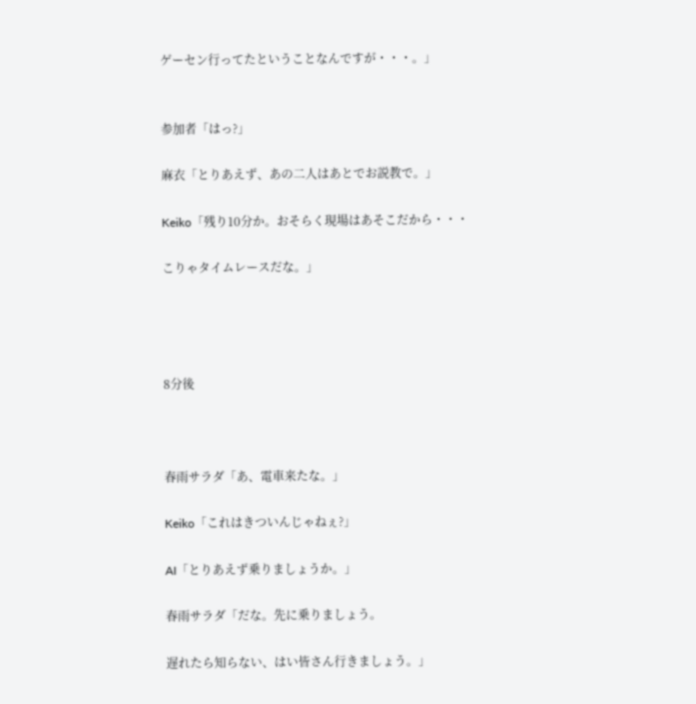ゲーセン行ってたということなんですが・・・。」


参加者「はっ?」

麻衣「とりあえず、あの二人はあとでお説教で。」

Keiko「残り10分か。おそらく現場はあそこだから・・・

こりゃタイムレースだな。」




8分後



春雨サラダ「あ、電車来たな。」

Keiko「これはきついんじゃねぇ?」

AI「とりあえず乗りましょうか。」

春雨サラダ「だな。先に乗りましょう。

遅れたら知らない、はい皆さん行きましょう。」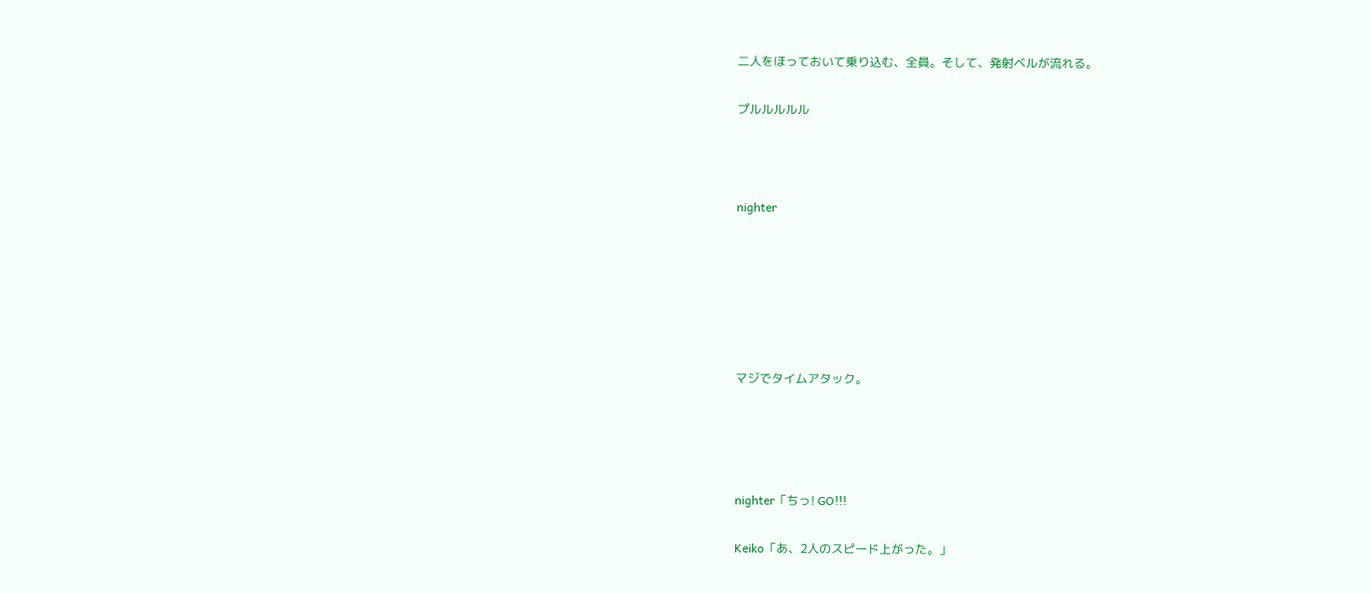二人をほっておいて乗り込む、全員。そして、発射ベルが流れる。

プルルルルル



nighter






マジでタイムアタック。




nighter「ちっ! GO!!!

Keiko「あ、2人のスピード上がった。」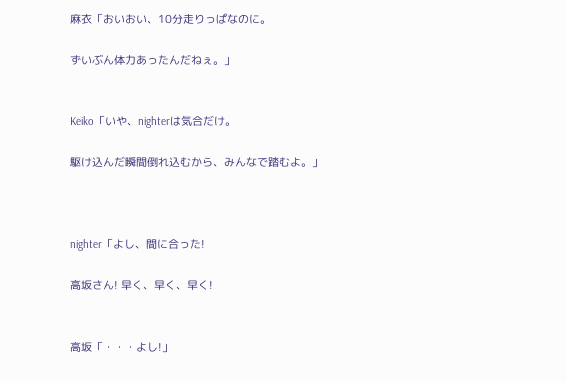麻衣「おいおい、10分走りっぱなのに。

ずいぶん体力あったんだねぇ。」


Keiko「いや、nighterは気合だけ。

駆け込んだ瞬間倒れ込むから、みんなで踏むよ。」



nighter「よし、間に合った!

高坂さん! 早く、早く、早く!


高坂「・・・よし!」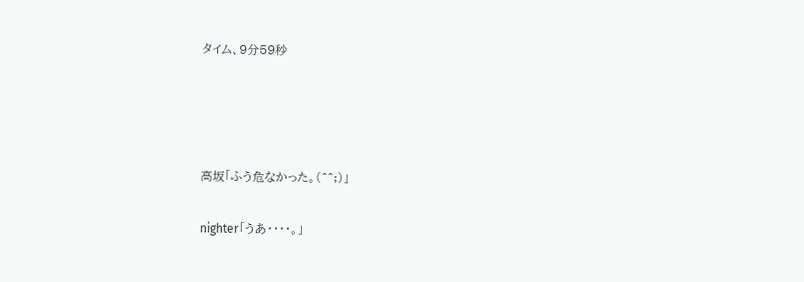タイム、9分59秒




高坂「ふう危なかった。(^^;)」

nighter「うあ・・・・。」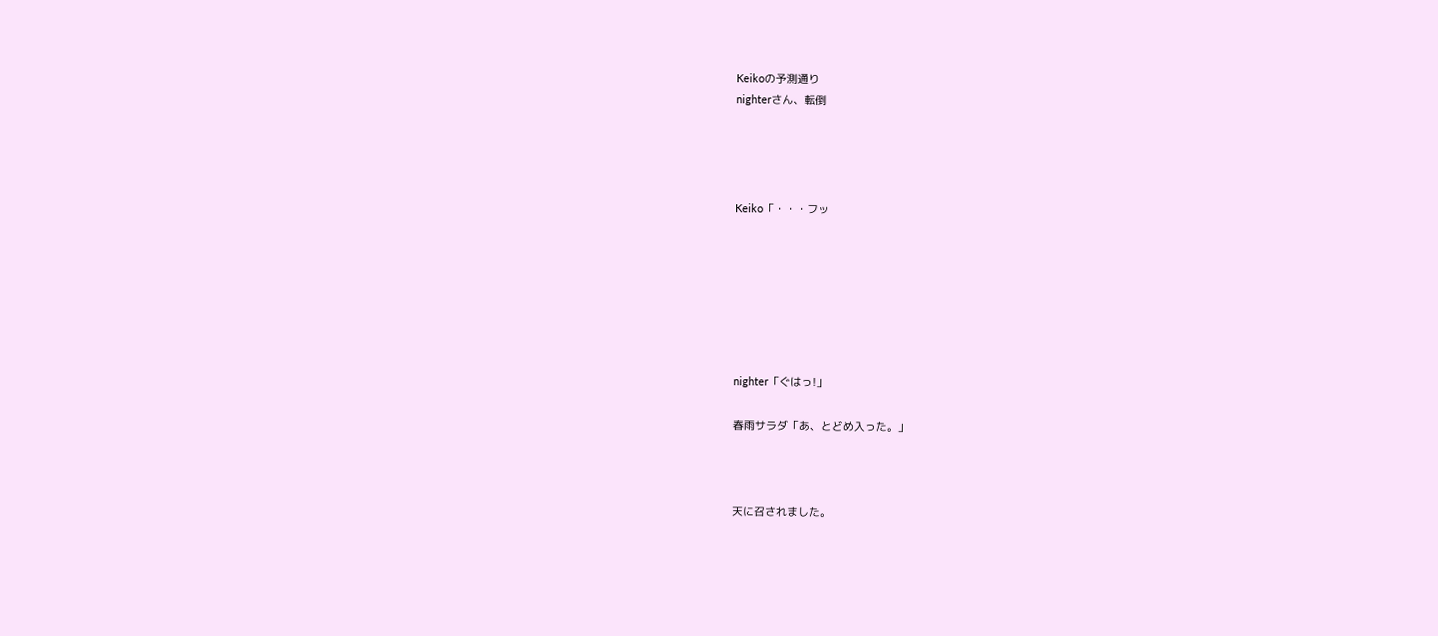Keikoの予測通り
nighterさん、転倒




Keiko「・・・フッ







nighter「ぐはっ!」

春雨サラダ「あ、とどめ入った。」



天に召されました。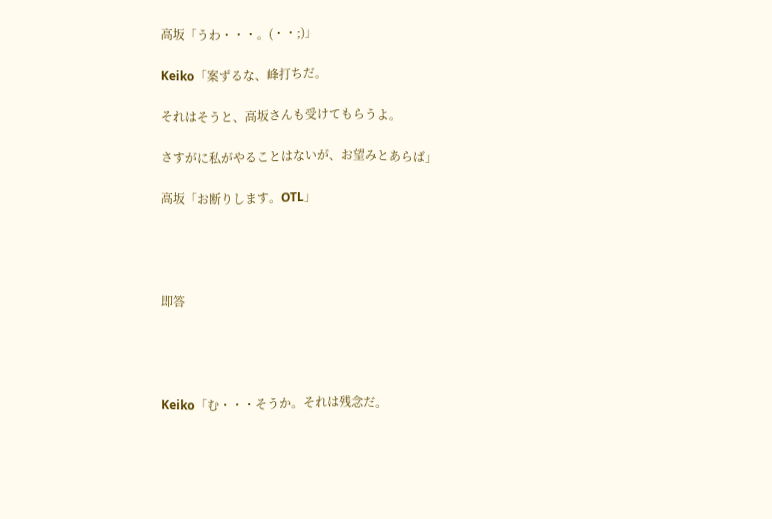高坂「うわ・・・。(・・;)」

Keiko「案ずるな、峰打ちだ。

それはそうと、高坂さんも受けてもらうよ。

さすがに私がやることはないが、お望みとあらば」

高坂「お断りします。OTL」




即答




Keiko「む・・・そうか。それは残念だ。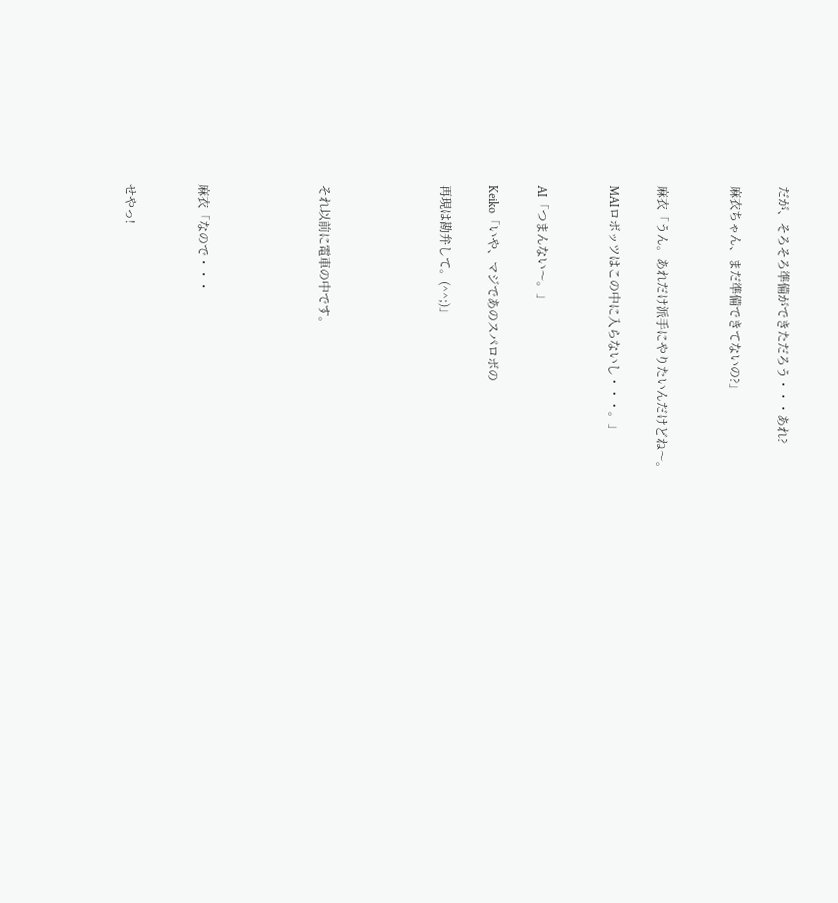だが、そろそろ準備ができただろう・・・あれ?

麻衣ちゃん、まだ準備できてないの?」


麻衣「うん。あれだけ派手にやりたいんだけどね〜。

MAIロボッツはこの中に入らないし・・・。」


AI「つまんない〜。」

Keiko「いや、マジであのスパロボの

再現は勘弁して。(^^;)」




それ以前に電車の中です。




麻衣「なので・・・


せやっ!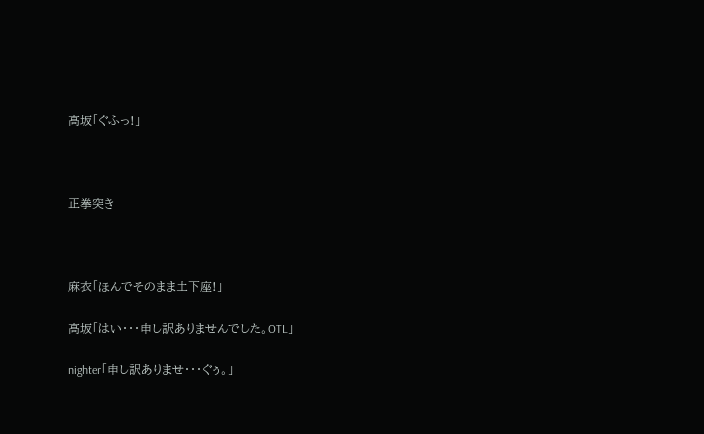高坂「ぐふっ!」



正拳突き



麻衣「ほんでそのまま土下座!」

高坂「はい・・・申し訳ありませんでした。OTL」

nighter「申し訳ありませ・・・ぐぅ。」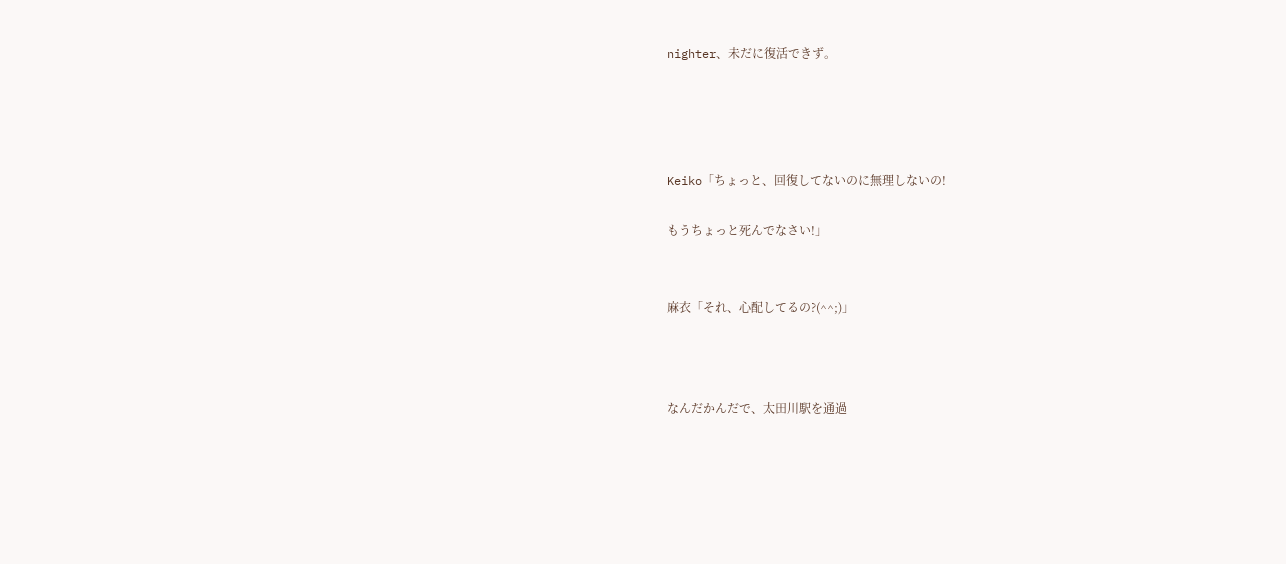nighter、未だに復活できず。




Keiko「ちょっと、回復してないのに無理しないの!

もうちょっと死んでなさい!」


麻衣「それ、心配してるの?(^^;)」



なんだかんだで、太田川駅を通過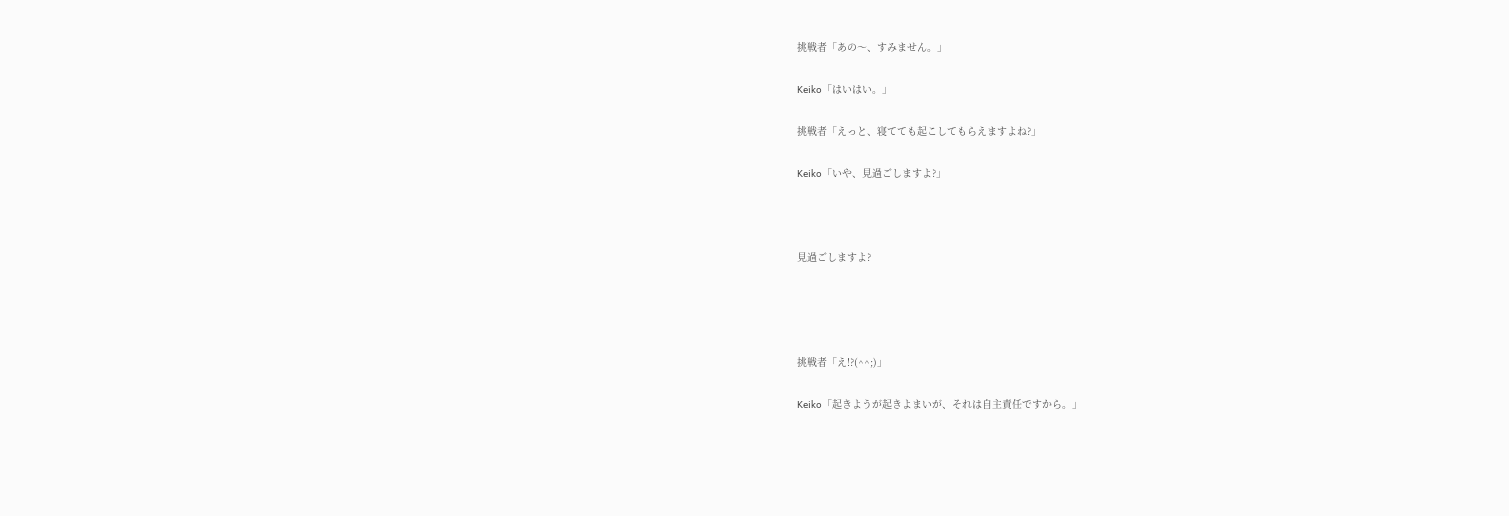挑戦者「あの〜、すみません。」

Keiko「はいはい。」

挑戦者「えっと、寝てても起こしてもらえますよね?」

Keiko「いや、見過ごしますよ?」



見過ごしますよ?




挑戦者「え!?(^^;)」

Keiko「起きようが起きよまいが、それは自主責任ですから。」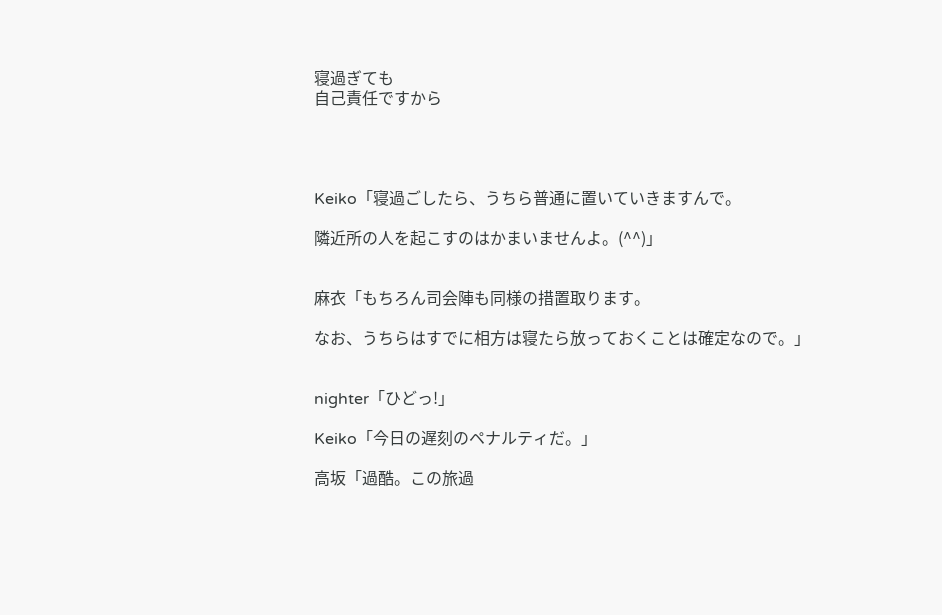寝過ぎても
自己責任ですから




Keiko「寝過ごしたら、うちら普通に置いていきますんで。

隣近所の人を起こすのはかまいませんよ。(^^)」


麻衣「もちろん司会陣も同様の措置取ります。

なお、うちらはすでに相方は寝たら放っておくことは確定なので。」


nighter「ひどっ!」

Keiko「今日の遅刻のペナルティだ。」

高坂「過酷。この旅過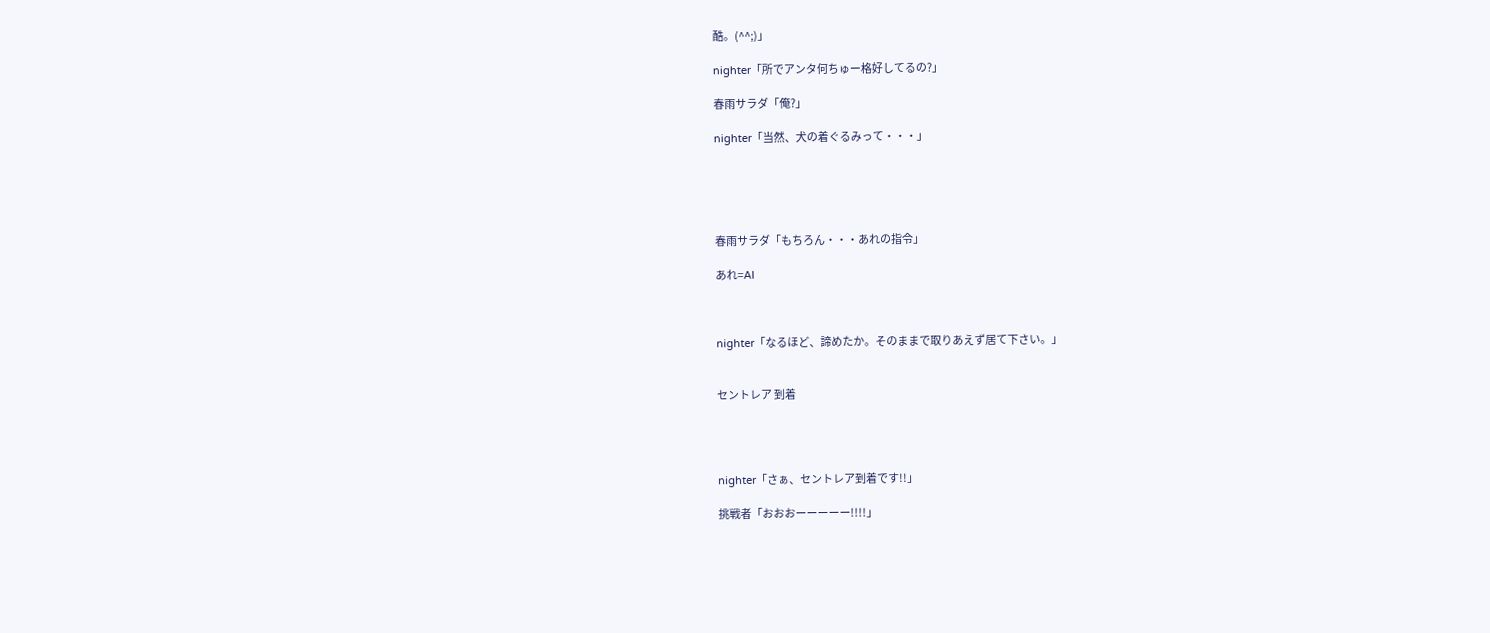酷。(^^;)」

nighter「所でアンタ何ちゅー格好してるの?」

春雨サラダ「俺?」

nighter「当然、犬の着ぐるみって・・・」





春雨サラダ「もちろん・・・あれの指令」

あれ=AI



nighter「なるほど、諦めたか。そのままで取りあえず居て下さい。」


セントレア 到着




nighter「さぁ、セントレア到着です!!」

挑戦者「おおおーーーーー!!!!」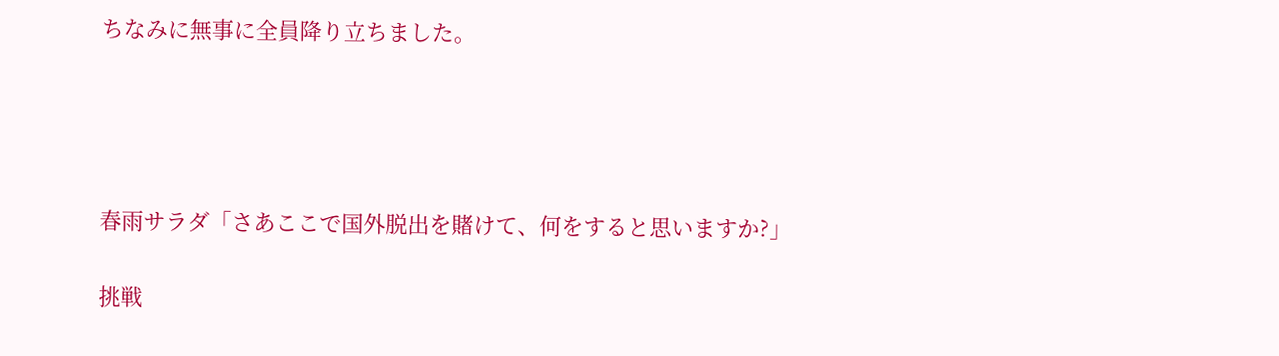ちなみに無事に全員降り立ちました。




春雨サラダ「さあここで国外脱出を賭けて、何をすると思いますか?」

挑戦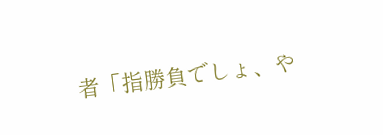者「指勝負でしょ、や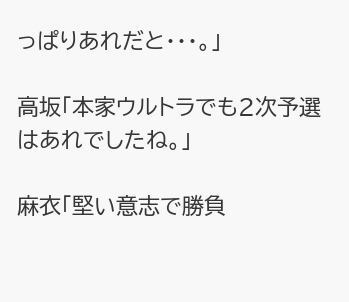っぱりあれだと・・・。」

高坂「本家ウルトラでも2次予選はあれでしたね。」

麻衣「堅い意志で勝負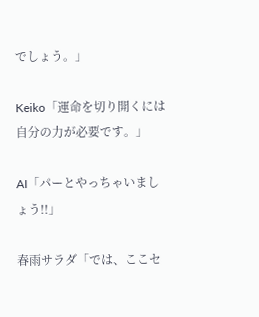でしょう。」

Keiko「運命を切り開くには自分の力が必要です。」

AI「パーとやっちゃいましょう!!」

春雨サラダ「では、ここセ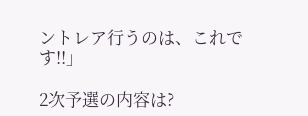ントレア行うのは、これです!!」

2次予選の内容は?